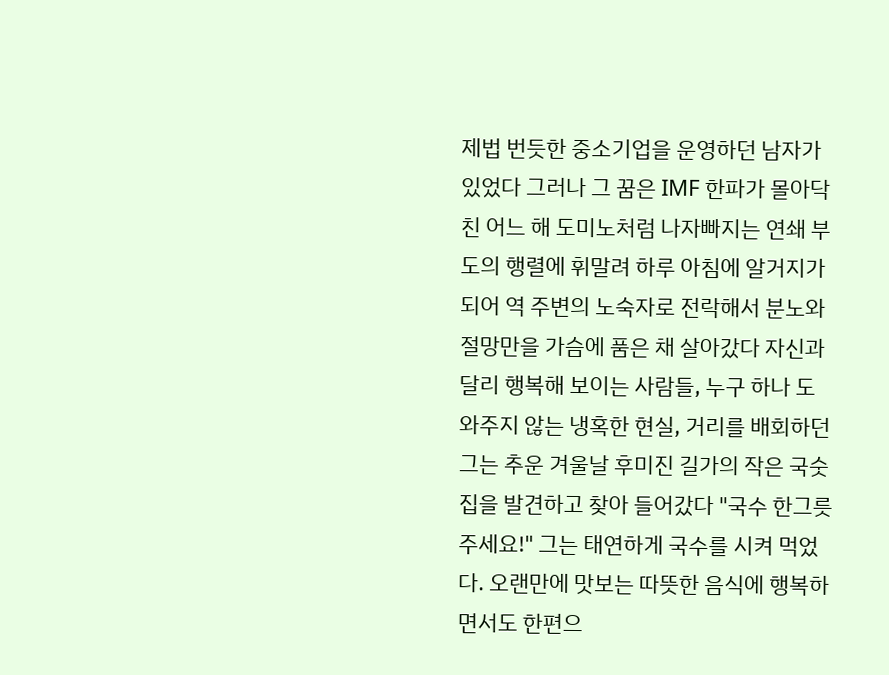제법 번듯한 중소기업을 운영하던 남자가 있었다 그러나 그 꿈은 IMF 한파가 몰아닥친 어느 해 도미노처럼 나자빠지는 연쇄 부도의 행렬에 휘말려 하루 아침에 알거지가 되어 역 주변의 노숙자로 전락해서 분노와 절망만을 가슴에 품은 채 살아갔다 자신과 달리 행복해 보이는 사람들, 누구 하나 도와주지 않는 냉혹한 현실, 거리를 배회하던 그는 추운 겨울날 후미진 길가의 작은 국숫집을 발견하고 찾아 들어갔다 "국수 한그릇 주세요!" 그는 태연하게 국수를 시켜 먹었다. 오랜만에 맛보는 따뜻한 음식에 행복하면서도 한편으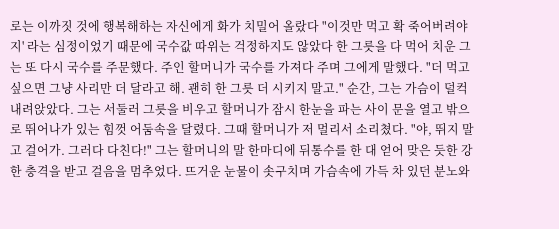로는 이까짓 것에 행복해하는 자신에게 화가 치밀어 올랐다 "이것만 먹고 확 죽어버려야지' 라는 심정이었기 때문에 국수값 따위는 걱정하지도 않았다 한 그릇을 다 먹어 치운 그는 또 다시 국수를 주문했다. 주인 할머니가 국수를 가져다 주며 그에게 말했다. "더 먹고 싶으면 그냥 사리만 더 달라고 해. 괜히 한 그릇 더 시키지 말고." 순간, 그는 가슴이 덜컥 내려앉았다. 그는 서둘러 그릇을 비우고 할머니가 잠시 한눈을 파는 사이 문을 열고 밖으로 뛰어나가 있는 힘껏 어둠속을 달렸다. 그때 할머니가 저 멀리서 소리쳤다. "야, 뛰지 말고 걸어가. 그러다 다친다!" 그는 할머니의 말 한마디에 뒤통수를 한 대 얻어 맞은 듯한 강한 충격을 받고 걸음을 멈추었다. 뜨거운 눈물이 솟구치며 가슴속에 가득 차 있던 분노와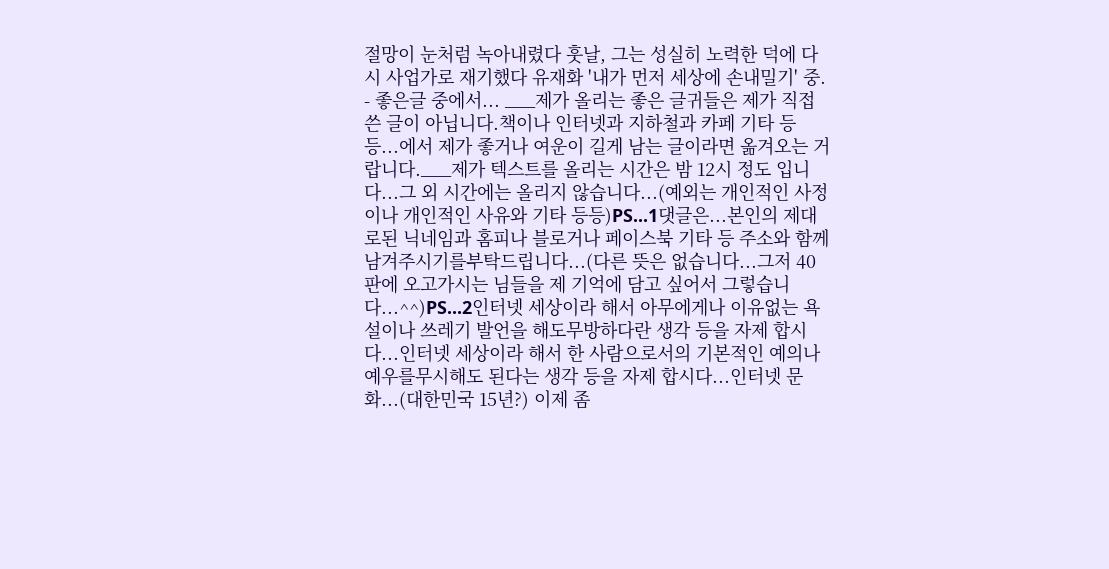절망이 눈처럼 녹아내렸다 훗날, 그는 성실히 노력한 덕에 다시 사업가로 재기했다 유재화 '내가 먼저 세상에 손내밀기' 중. - 좋은글 중에서... ___제가 올리는 좋은 글귀들은 제가 직접 쓴 글이 아닙니다.책이나 인터넷과 지하철과 카페 기타 등등...에서 제가 좋거나 여운이 길게 남는 글이라면 옮겨오는 거랍니다.___제가 텍스트를 올리는 시간은 밤 12시 정도 입니다...그 외 시간에는 올리지 않습니다...(예외는 개인적인 사정이나 개인적인 사유와 기타 등등)PS...1댓글은...본인의 제대로된 닉네임과 홈피나 블로거나 페이스북 기타 등 주소와 함께 남겨주시기를부탁드립니다...(다른 뜻은 없습니다...그저 40판에 오고가시는 님들을 제 기억에 담고 싶어서 그렇습니다...^^)PS...2인터넷 세상이라 해서 아무에게나 이유없는 욕설이나 쓰레기 발언을 해도무방하다란 생각 등을 자제 합시다...인터넷 세상이라 해서 한 사람으로서의 기본적인 예의나 예우를무시해도 된다는 생각 등을 자제 합시다...인터넷 문화...(대한민국 15년?) 이제 좀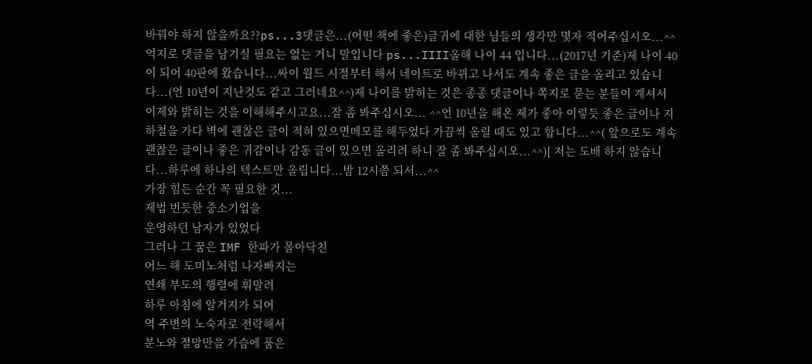바꿔야 하지 않을까요??ps...3댓글은...(어떤 책에 좋은)글귀에 대한 님들의 생각만 몇자 적어주십시오...^^억지로 댓글을 남기실 필요는 없는 거니 말입니다 ps...IIII올해 나이 44 입니다...(2017년 기준)제 나이 40 이 되어 40판에 왔습니다...싸이 월드 시절부터 해서 네이트로 바뀌고 나서도 계속 좋은 글을 올리고 있습니다...(언 10년이 지난것도 같고 그러네요^^)제 나이를 밝히는 것은 종종 댓글이나 쪽지로 묻는 분들이 계셔서 이제와 밝히는 것을 이해해주시고요...잘 좀 봐주십시오... ^^언 10년을 해온 제가 좋아 이렇듯 좋은 글이나 지하철을 가다 벽에 괜찮은 글이 적혀 있으면메모를 해두었다 가끔씩 올릴 때도 있고 합니다...^^( 앞으로도 계속 괜찮은 글이나 좋은 귀감이나 감동 글이 있으면 올리려 하니 잘 좀 봐주십시오...^^)[ 저는 도배 하지 않습니다...하루에 하나의 텍스트만 올립니다...밤 12시쯤 되서...^^
가장 힘든 순간 꼭 필요한 것...
제법 번듯한 중소기업을
운영하던 남자가 있었다
그러나 그 꿈은 IMF 한파가 몰아닥친
어느 해 도미노처럼 나자빠지는
연쇄 부도의 행렬에 휘말려
하루 아침에 알거지가 되어
역 주변의 노숙자로 전락해서
분노와 절망만을 가슴에 품은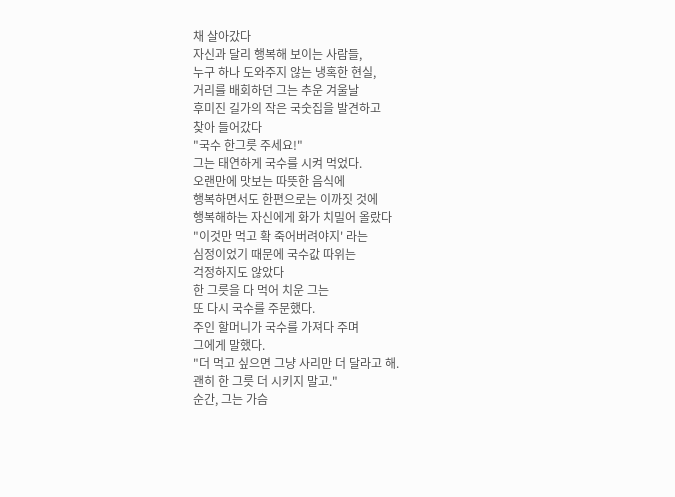채 살아갔다
자신과 달리 행복해 보이는 사람들,
누구 하나 도와주지 않는 냉혹한 현실,
거리를 배회하던 그는 추운 겨울날
후미진 길가의 작은 국숫집을 발견하고
찾아 들어갔다
"국수 한그릇 주세요!"
그는 태연하게 국수를 시켜 먹었다.
오랜만에 맛보는 따뜻한 음식에
행복하면서도 한편으로는 이까짓 것에
행복해하는 자신에게 화가 치밀어 올랐다
"이것만 먹고 확 죽어버려야지' 라는
심정이었기 때문에 국수값 따위는
걱정하지도 않았다
한 그릇을 다 먹어 치운 그는
또 다시 국수를 주문했다.
주인 할머니가 국수를 가져다 주며
그에게 말했다.
"더 먹고 싶으면 그냥 사리만 더 달라고 해.
괜히 한 그릇 더 시키지 말고."
순간, 그는 가슴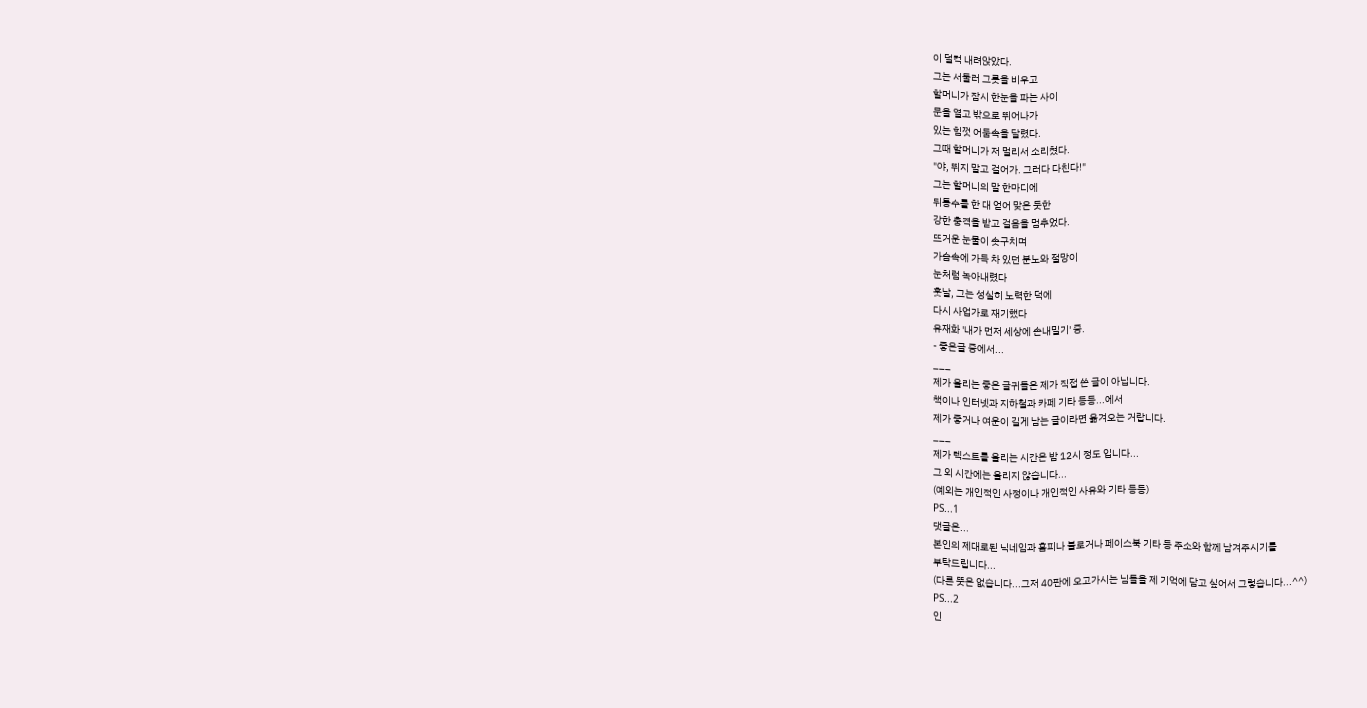이 덜컥 내려앉았다.
그는 서둘러 그릇을 비우고
할머니가 잠시 한눈을 파는 사이
문을 열고 밖으로 뛰어나가
있는 힘껏 어둠속을 달렸다.
그때 할머니가 저 멀리서 소리쳤다.
"야, 뛰지 말고 걸어가. 그러다 다친다!"
그는 할머니의 말 한마디에
뒤통수를 한 대 얻어 맞은 듯한
강한 충격을 받고 걸음을 멈추었다.
뜨거운 눈물이 솟구치며
가슴속에 가득 차 있던 분노와 절망이
눈처럼 녹아내렸다
훗날, 그는 성실히 노력한 덕에
다시 사업가로 재기했다
유재화 '내가 먼저 세상에 손내밀기' 중.
- 좋은글 중에서...
___
제가 올리는 좋은 글귀들은 제가 직접 쓴 글이 아닙니다.
책이나 인터넷과 지하철과 카페 기타 등등...에서
제가 좋거나 여운이 길게 남는 글이라면 옮겨오는 거랍니다.
___
제가 텍스트를 올리는 시간은 밤 12시 정도 입니다...
그 외 시간에는 올리지 않습니다...
(예외는 개인적인 사정이나 개인적인 사유와 기타 등등)
PS...1
댓글은...
본인의 제대로된 닉네임과 홈피나 블로거나 페이스북 기타 등 주소와 함께 남겨주시기를
부탁드립니다...
(다른 뜻은 없습니다...그저 40판에 오고가시는 님들을 제 기억에 담고 싶어서 그렇습니다...^^)
PS...2
인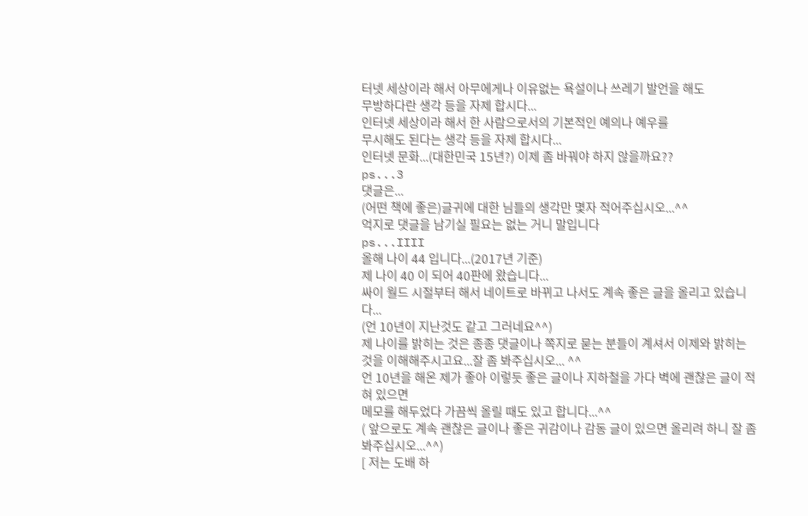터넷 세상이라 해서 아무에게나 이유없는 욕설이나 쓰레기 발언을 해도
무방하다란 생각 등을 자제 합시다...
인터넷 세상이라 해서 한 사람으로서의 기본적인 예의나 예우를
무시해도 된다는 생각 등을 자제 합시다...
인터넷 문화...(대한민국 15년?) 이제 좀 바꿔야 하지 않을까요??
ps...3
댓글은...
(어떤 책에 좋은)글귀에 대한 님들의 생각만 몇자 적어주십시오...^^
억지로 댓글을 남기실 필요는 없는 거니 말입니다
ps...IIII
올해 나이 44 입니다...(2017년 기준)
제 나이 40 이 되어 40판에 왔습니다...
싸이 월드 시절부터 해서 네이트로 바뀌고 나서도 계속 좋은 글을 올리고 있습니다...
(언 10년이 지난것도 같고 그러네요^^)
제 나이를 밝히는 것은 종종 댓글이나 쪽지로 묻는 분들이 계셔서 이제와 밝히는 것을 이해해주시고요...잘 좀 봐주십시오... ^^
언 10년을 해온 제가 좋아 이렇듯 좋은 글이나 지하철을 가다 벽에 괜찮은 글이 적혀 있으면
메모를 해두었다 가끔씩 올릴 때도 있고 합니다...^^
( 앞으로도 계속 괜찮은 글이나 좋은 귀감이나 감동 글이 있으면 올리려 하니 잘 좀 봐주십시오...^^)
[ 저는 도배 하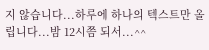지 않습니다...하루에 하나의 텍스트만 올립니다...밤 12시쯤 되서...^^